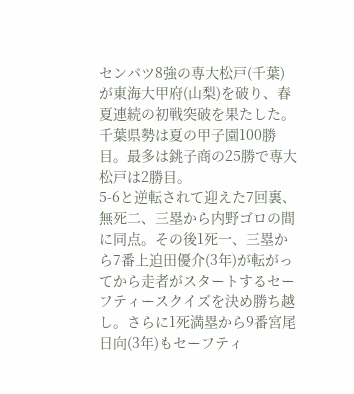センバツ8強の専大松戸(千葉)が東海大甲府(山梨)を破り、春夏連続の初戦突破を果たした。千葉県勢は夏の甲子園100勝目。最多は銚子商の25勝で専大松戸は2勝目。
5-6と逆転されて迎えた7回裏、無死二、三塁から内野ゴロの間に同点。その後1死一、三塁から7番上迫田優介(3年)が転がってから走者がスタートするセーフティースクイズを決め勝ち越し。さらに1死満塁から9番宮尾日向(3年)もセーフティ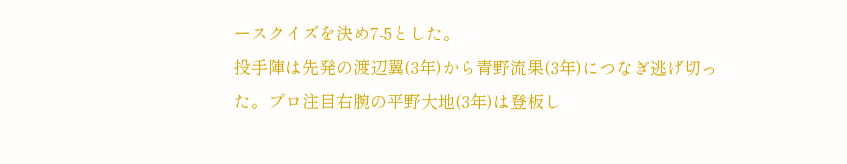ースクイズを決め7-5とした。
投手陣は先発の渡辺翼(3年)から青野流果(3年)につなぎ逃げ切った。プロ注目右腕の平野大地(3年)は登板し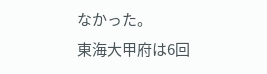なかった。
東海大甲府は6回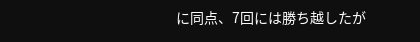に同点、7回には勝ち越したが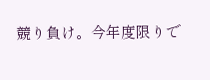競り負け。今年度限りで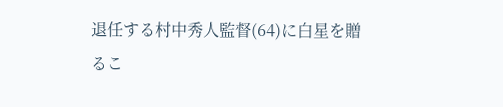退任する村中秀人監督(64)に白星を贈るこ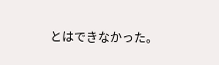とはできなかった。